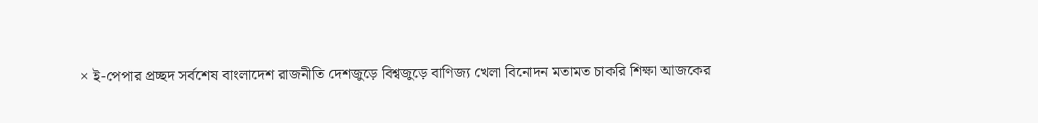× ই-পেপার প্রচ্ছদ সর্বশেষ বাংলাদেশ রাজনীতি দেশজুড়ে বিশ্বজুড়ে বাণিজ্য খেলা বিনোদন মতামত চাকরি শিক্ষা আজকের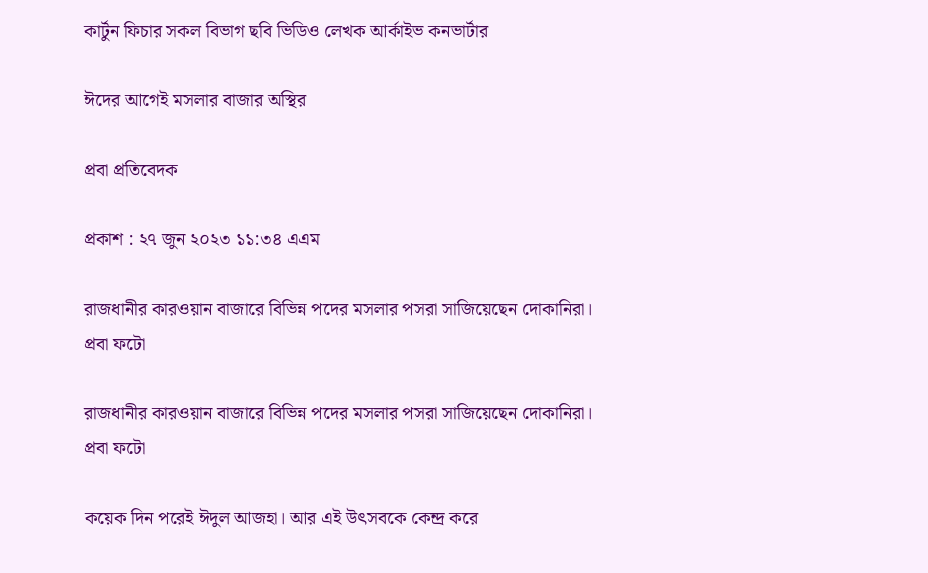কার্টুন ফিচার সকল বিভাগ ছবি ভিডিও লেখক আর্কাইভ কনভার্টার

ঈদের আগেই মসলার বাজার অস্থির

প্রবা প্রতিবেদক

প্রকাশ : ২৭ জুন ২০২৩ ১১:৩৪ এএম

রাজধানীর কারওয়ান বাজারে বিভিন্ন পদের মসলার পসরা সাজিয়েছেন দোকানিরা। প্রবা ফটো

রাজধানীর কারওয়ান বাজারে বিভিন্ন পদের মসলার পসরা সাজিয়েছেন দোকানিরা। প্রবা ফটো

কয়েক দিন পরেই ঈদুল আজহা। আর এই উৎসবকে কেন্দ্র করে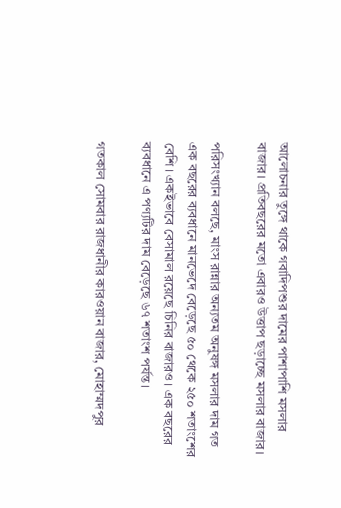আলোচনার তুঙ্গে থাকে গবাদিপশুর দামের পাশাপাশি মসলার বাজার। প্রতিবছরের মতো এবারও উত্তাপ ছড়াচ্ছে মসলার বাজার।

পরিসংখ্যান বলছে, মাংস রান্নার অন্যতম অনুষঙ্গ মসলার দাম গত এক বছরের ব্যবধানে মানভেদে বেড়েছে ৫০ থেকে ২৫০ শতাংশের বেশি। একইভাবে বেসামাল রয়েছে চিনির বাজারও। এক বছরের ব্যবধানে এ পণ্যটির দাম বেড়েছে ৬৭ শতাংশ পর্যন্ত।

গতকাল সোমবার রাজধানীর কারওয়ান বাজার, মোহাম্মদপুর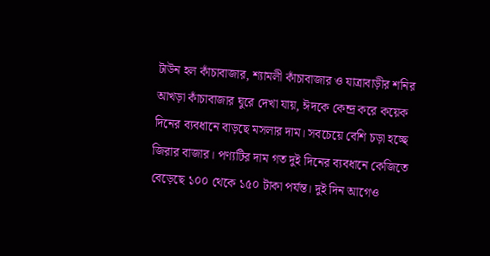টাউন হল কাঁচাবাজার, শ্যামলী কাঁচাবাজার ও যাত্রাবাড়ীর শনির আখড়া কাঁচাবাজার ঘুরে দেখা যায়, ঈদকে কেন্দ্র করে কয়েক দিনের ব্যবধানে বাড়ছে মসলার দাম। সবচেয়ে বেশি চড়া হচ্ছে জিরার বাজার। পণ্যটির দাম গত দুই দিনের ব্যবধানে কেজিতে বেড়েছে ১০০ থেকে ১৫০ টাকা পর্যন্ত। দুই দিন আগেও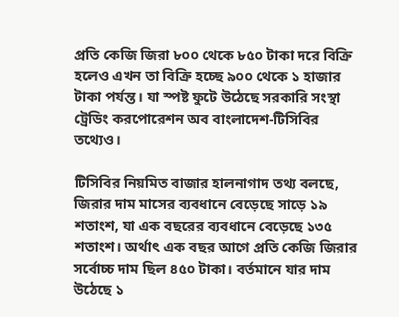প্রতি কেজি জিরা ৮০০ থেকে ৮৫০ টাকা দরে বিক্রি হলেও এখন তা বিক্রি হচ্ছে ৯০০ থেকে ১ হাজার টাকা পর্যন্ত। যা স্পষ্ট ফুটে উঠেছে সরকারি সংস্থা ট্রেডিং করপোরেশন অব বাংলাদেশ-টিসিবির তথ্যেও।

টিসিবির নিয়মিত বাজার হালনাগাদ তথ্য বলছে, জিরার দাম মাসের ব্যবধানে বেড়েছে সাড়ে ১৯ শতাংশ, যা এক বছরের ব্যবধানে বেড়েছে ১৩৫ শতাংশ। অর্থাৎ এক বছর আগে প্রতি কেজি জিরার সর্বোচ্চ দাম ছিল ৪৫০ টাকা। বর্তমানে যার দাম উঠেছে ১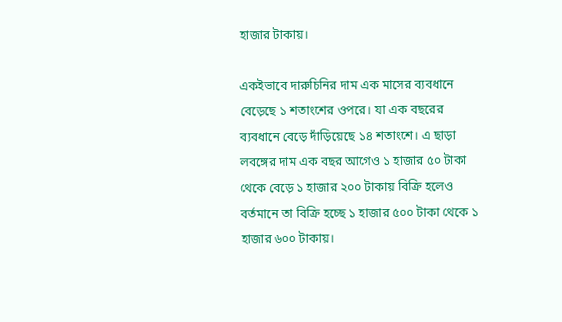হাজার টাকায়।

একইভাবে দারুচিনির দাম এক মাসের ব্যবধানে বেড়েছে ১ শতাংশের ওপরে। যা এক বছরের ব্যবধানে বেড়ে দাঁড়িয়েছে ১৪ শতাংশে। এ ছাড়া লবঙ্গের দাম এক বছর আগেও ১ হাজার ৫০ টাকা থেকে বেড়ে ১ হাজার ২০০ টাকায় বিক্রি হলেও বর্তমানে তা বিক্রি হচ্ছে ১ হাজার ৫০০ টাকা থেকে ১ হাজার ৬০০ টাকায়।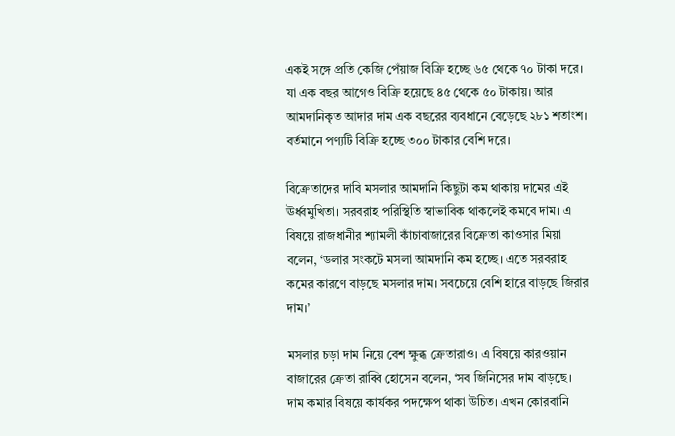একই সঙ্গে প্রতি কেজি পেঁয়াজ বিক্রি হচ্ছে ৬৫ থেকে ৭০ টাকা দরে। যা এক বছর আগেও বিক্রি হয়েছে ৪৫ থেকে ৫০ টাকায়। আর আমদানিকৃত আদার দাম এক বছরের ব্যবধানে বেড়েছে ২৮১ শতাংশ। বর্তমানে পণ্যটি বিক্রি হচ্ছে ৩০০ টাকার বেশি দরে।

বিক্রেতাদের দাবি মসলার আমদানি কিছুটা কম থাকায় দামের এই ঊর্ধ্বমুখিতা। সরবরাহ পরিস্থিতি স্বাভাবিক থাকলেই কমবে দাম। এ বিষয়ে রাজধানীর শ্যামলী কাঁচাবাজারের বিক্রেতা কাওসার মিয়া বলেন, ‘ডলার সংকটে মসলা আমদানি কম হচ্ছে। এতে সরবরাহ কমের কারণে বাড়ছে মসলার দাম। সবচেয়ে বেশি হারে বাড়ছে জিরার দাম।’

মসলার চড়া দাম নিয়ে বেশ ক্ষুব্ধ ক্রেতারাও। এ বিষয়ে কারওয়ান বাজারের ক্রেতা রাব্বি হোসেন বলেন, ‘সব জিনিসের দাম বাড়ছে। দাম কমার বিষয়ে কার্যকর পদক্ষেপ থাকা উচিত। এখন কোরবানি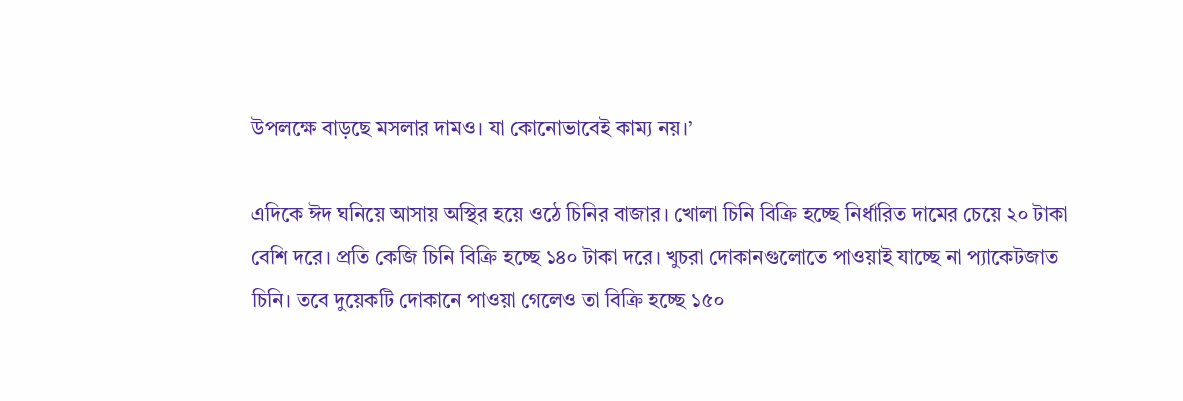উপলক্ষে বাড়ছে মসলার দামও। যা কোনোভাবেই কাম্য নয়।’

এদিকে ঈদ ঘনিয়ে আসায় অস্থির হয়ে ওঠে চিনির বাজার। খোলা চিনি বিক্রি হচ্ছে নির্ধারিত দামের চেয়ে ২০ টাকা বেশি দরে। প্রতি কেজি চিনি বিক্রি হচ্ছে ১৪০ টাকা দরে। খুচরা দোকানগুলোতে পাওয়াই যাচ্ছে না প্যাকেটজাত চিনি। তবে দুয়েকটি দোকানে পাওয়া গেলেও তা বিক্রি হচ্ছে ১৫০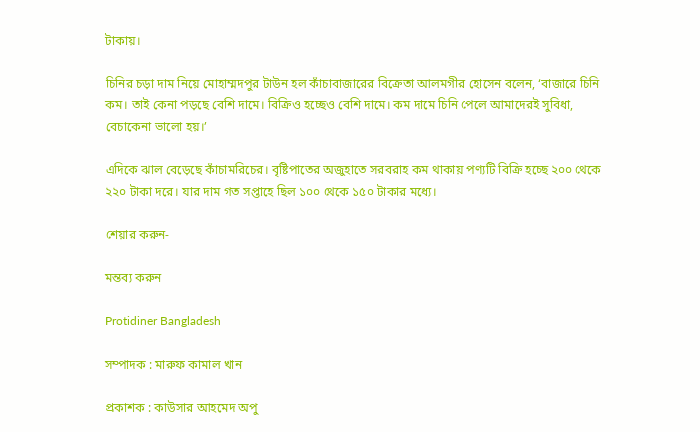টাকায়।

চিনির চড়া দাম নিয়ে মোহাম্মদপুর টাউন হল কাঁচাবাজারের বিক্রেতা আলমগীর হোসেন বলেন, ‘বাজারে চিনি কম। তাই কেনা পড়ছে বেশি দামে। বিক্রিও হচ্ছেও বেশি দামে। কম দামে চিনি পেলে আমাদেরই সুবিধা, বেচাকেনা ভালো হয়।’

এদিকে ঝাল বেড়েছে কাঁচামরিচের। বৃষ্টিপাতের অজুহাতে সরবরাহ কম থাকায় পণ্যটি বিক্রি হচ্ছে ২০০ থেকে ২২০ টাকা দরে। যার দাম গত সপ্তাহে ছিল ১০০ থেকে ১৫০ টাকার মধ্যে।

শেয়ার করুন-

মন্তব্য করুন

Protidiner Bangladesh

সম্পাদক : মারুফ কামাল খান

প্রকাশক : কাউসার আহমেদ অপু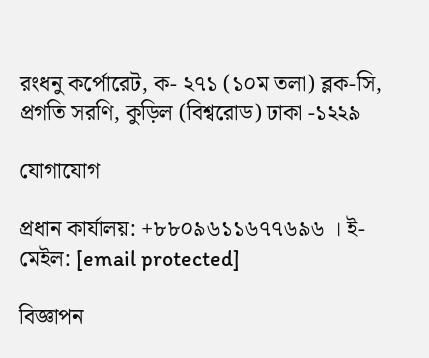রংধনু কর্পোরেট, ক- ২৭১ (১০ম তলা) ব্লক-সি, প্রগতি সরণি, কুড়িল (বিশ্বরোড) ঢাকা -১২২৯

যোগাযোগ

প্রধান কার্যালয়: +৮৮০৯৬১১৬৭৭৬৯৬ । ই-মেইল: [email protected]

বিজ্ঞাপন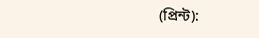(প্রিন্ট):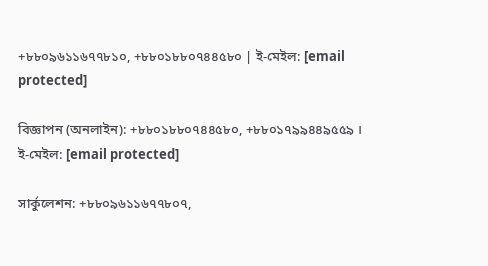+৮৮০৯৬১১৬৭৭৮১০, +৮৮০১৮৮০৭৪৪৫৮০ | ই-মেইল: [email protected]

বিজ্ঞাপন (অনলাইন): +৮৮০১৮৮০৭৪৪৫৮০, +৮৮০১৭৯৯৪৪৯৫৫৯ । ই-মেইল: [email protected]

সার্কুলেশন: +৮৮০৯৬১১৬৭৭৮০৭,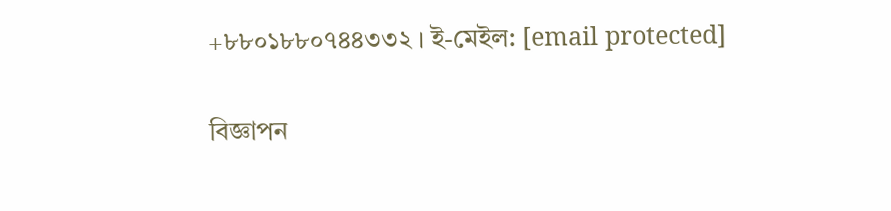+৮৮০১৮৮০৭৪৪৩৩২ । ই-মেইল: [email protected]

বিজ্ঞাপন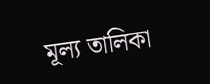মূল্য তালিকা